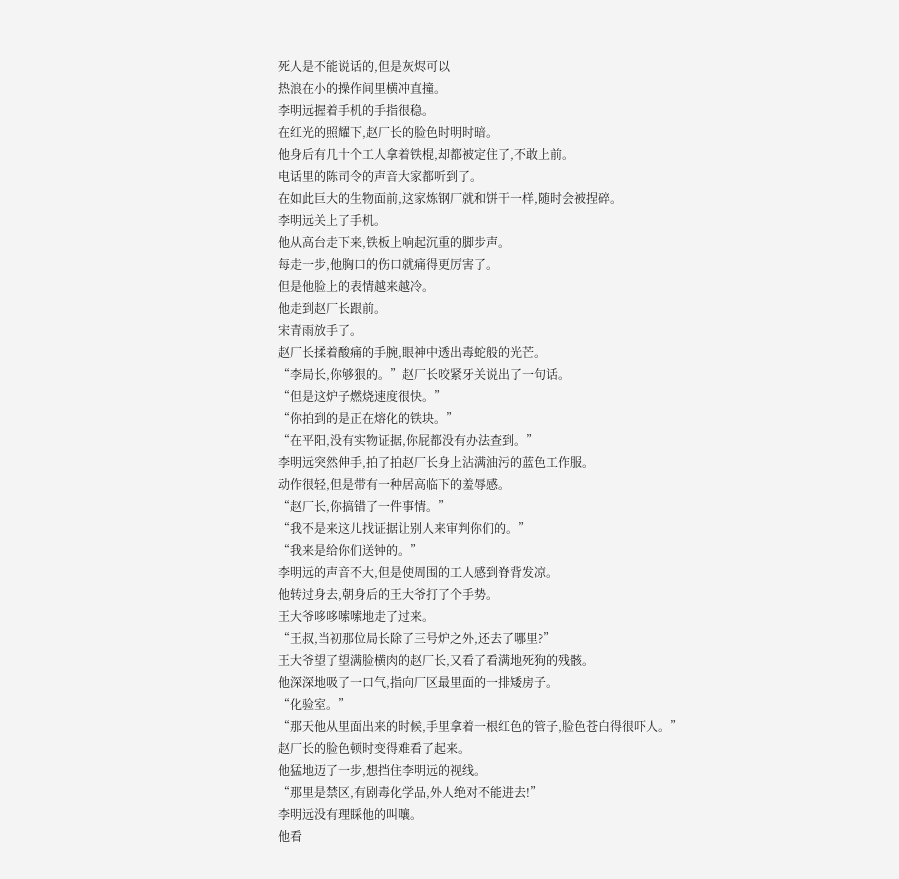死人是不能说话的,但是灰烬可以
热浪在小的操作间里横冲直撞。
李明远握着手机的手指很稳。
在红光的照耀下,赵厂长的脸色时明时暗。
他身后有几十个工人拿着铁棍,却都被定住了,不敢上前。
电话里的陈司令的声音大家都听到了。
在如此巨大的生物面前,这家炼钢厂就和饼干一样,随时会被捏碎。
李明远关上了手机。
他从高台走下来,铁板上响起沉重的脚步声。
每走一步,他胸口的伤口就痛得更厉害了。
但是他脸上的表情越来越冷。
他走到赵厂长跟前。
宋青雨放手了。
赵厂长揉着酸痛的手腕,眼神中透出毒蛇般的光芒。
“李局长,你够狠的。”赵厂长咬紧牙关说出了一句话。
“但是这炉子燃烧速度很快。”
“你拍到的是正在熔化的铁块。”
“在平阳,没有实物证据,你屁都没有办法查到。”
李明远突然伸手,拍了拍赵厂长身上沾满油污的蓝色工作服。
动作很轻,但是带有一种居高临下的羞辱感。
“赵厂长,你搞错了一件事情。”
“我不是来这儿找证据让别人来审判你们的。”
“我来是给你们送钟的。”
李明远的声音不大,但是使周围的工人感到脊背发凉。
他转过身去,朝身后的王大爷打了个手势。
王大爷哆哆嗦嗦地走了过来。
“王叔,当初那位局长除了三号炉之外,还去了哪里?”
王大爷望了望满脸横肉的赵厂长,又看了看满地死狗的残骸。
他深深地吸了一口气,指向厂区最里面的一排矮房子。
“化验室。”
“那天他从里面出来的时候,手里拿着一根红色的管子,脸色苍白得很吓人。”
赵厂长的脸色顿时变得难看了起来。
他猛地迈了一步,想挡住李明远的视线。
“那里是禁区,有剧毒化学品,外人绝对不能进去!”
李明远没有理睬他的叫嚷。
他看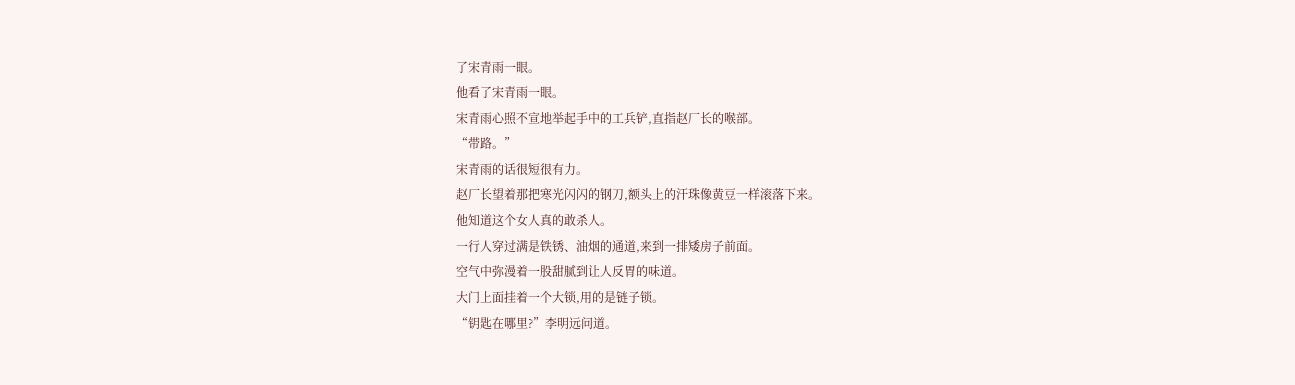了宋青雨一眼。
他看了宋青雨一眼。
宋青雨心照不宣地举起手中的工兵铲,直指赵厂长的喉部。
“带路。”
宋青雨的话很短很有力。
赵厂长望着那把寒光闪闪的钢刀,额头上的汗珠像黄豆一样滚落下来。
他知道这个女人真的敢杀人。
一行人穿过满是铁锈、油烟的通道,来到一排矮房子前面。
空气中弥漫着一股甜腻到让人反胃的味道。
大门上面挂着一个大锁,用的是链子锁。
“钥匙在哪里?”李明远问道。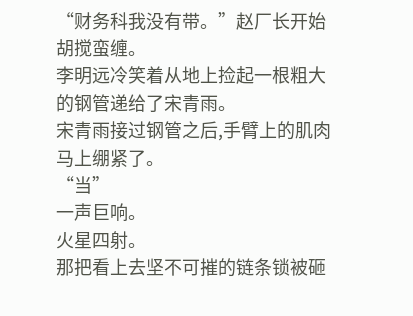“财务科我没有带。”赵厂长开始胡搅蛮缠。
李明远冷笑着从地上捡起一根粗大的钢管递给了宋青雨。
宋青雨接过钢管之后,手臂上的肌肉马上绷紧了。
“当”
一声巨响。
火星四射。
那把看上去坚不可摧的链条锁被砸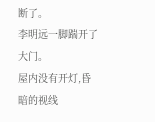断了。
李明远一脚踹开了大门。
屋内没有开灯,昏暗的视线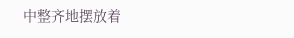中整齐地摆放着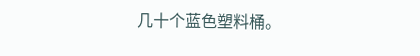几十个蓝色塑料桶。